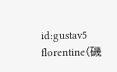id:gustav5
florentine(磯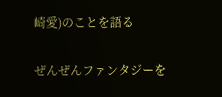崎愛)のことを語る

ぜんぜんファンタジーを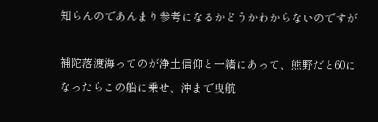知らんのであんまり参考になるかどうかわからないのですが

補陀落渡海ってのが浄土信仰と一緒にあって、熊野だと60になったらこの船に乗せ、沖まで曳航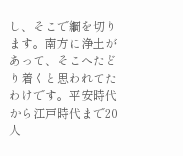し、そこで綱を切ります。南方に浄土があって、そこへたどり着くと思われてたわけです。平安時代から江戸時代まで20人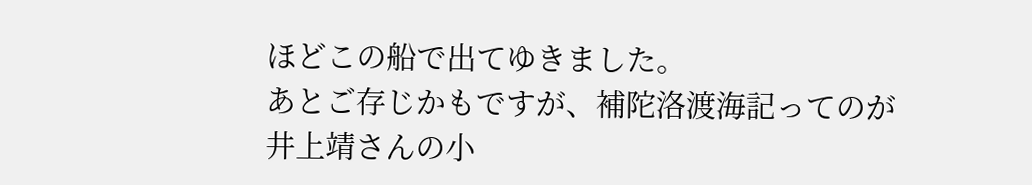ほどこの船で出てゆきました。
あとご存じかもですが、補陀洛渡海記ってのが井上靖さんの小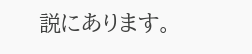説にあります。